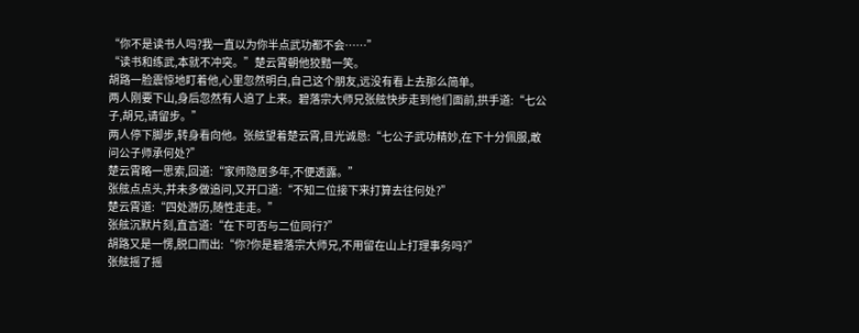“你不是读书人吗?我一直以为你半点武功都不会……”
“读书和练武,本就不冲突。”楚云霄朝他狡黠一笑。
胡路一脸震惊地盯着他,心里忽然明白,自己这个朋友,远没有看上去那么简单。
两人刚要下山,身后忽然有人追了上来。碧落宗大师兄张舷快步走到他们面前,拱手道:“七公子,胡兄,请留步。”
两人停下脚步,转身看向他。张舷望着楚云霄,目光诚恳:“七公子武功精妙,在下十分佩服,敢问公子师承何处?”
楚云霄略一思索,回道:“家师隐居多年,不便透露。”
张舷点点头,并未多做追问,又开口道:“不知二位接下来打算去往何处?”
楚云霄道:“四处游历,随性走走。”
张舷沉默片刻,直言道:“在下可否与二位同行?”
胡路又是一愣,脱口而出:“你?你是碧落宗大师兄,不用留在山上打理事务吗?”
张舷摇了摇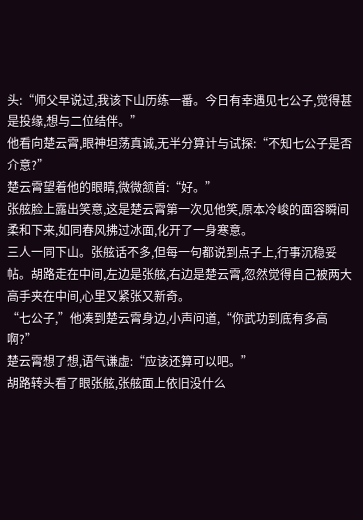头:“师父早说过,我该下山历练一番。今日有幸遇见七公子,觉得甚是投缘,想与二位结伴。”
他看向楚云霄,眼神坦荡真诚,无半分算计与试探:“不知七公子是否介意?”
楚云霄望着他的眼睛,微微颔首:“好。”
张舷脸上露出笑意,这是楚云霄第一次见他笑,原本冷峻的面容瞬间柔和下来,如同春风拂过冰面,化开了一身寒意。
三人一同下山。张舷话不多,但每一句都说到点子上,行事沉稳妥帖。胡路走在中间,左边是张舷,右边是楚云霄,忽然觉得自己被两大高手夹在中间,心里又紧张又新奇。
“七公子,”他凑到楚云霄身边,小声问道,“你武功到底有多高啊?”
楚云霄想了想,语气谦虚:“应该还算可以吧。”
胡路转头看了眼张舷,张舷面上依旧没什么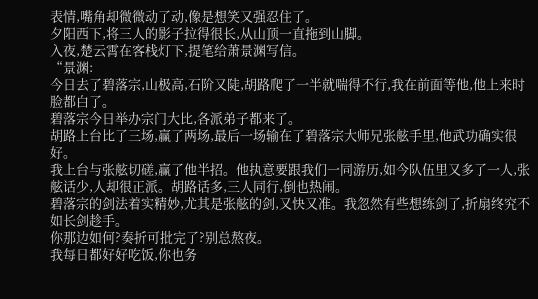表情,嘴角却微微动了动,像是想笑又强忍住了。
夕阳西下,将三人的影子拉得很长,从山顶一直拖到山脚。
入夜,楚云霄在客栈灯下,提笔给萧景渊写信。
“景渊:
今日去了碧落宗,山极高,石阶又陡,胡路爬了一半就喘得不行,我在前面等他,他上来时脸都白了。
碧落宗今日举办宗门大比,各派弟子都来了。
胡路上台比了三场,赢了两场,最后一场输在了碧落宗大师兄张舷手里,他武功确实很好。
我上台与张舷切磋,赢了他半招。他执意要跟我们一同游历,如今队伍里又多了一人,张舷话少,人却很正派。胡路话多,三人同行,倒也热闹。
碧落宗的剑法着实精妙,尤其是张舷的剑,又快又准。我忽然有些想练剑了,折扇终究不如长剑趁手。
你那边如何?奏折可批完了?别总熬夜。
我每日都好好吃饭,你也务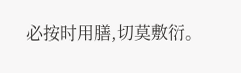必按时用膳,切莫敷衍。